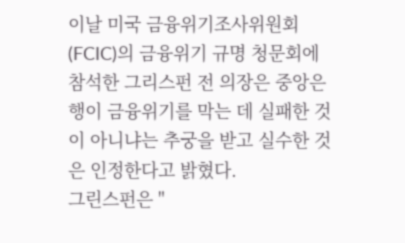이날 미국 금융위기조사위원회(FCIC)의 금융위기 규명 청문회에 참석한 그리스펀 전 의장은 중앙은행이 금융위기를 막는 데 실패한 것이 아니냐는 추궁을 받고 실수한 것은 인정한다고 밝혔다.
그린스펀은 "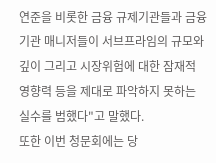연준을 비롯한 금융 규제기관들과 금융기관 매니저들이 서브프라임의 규모와 깊이 그리고 시장위험에 대한 잠재적 영향력 등을 제대로 파악하지 못하는 실수를 범했다"고 말했다.
또한 이번 청문회에는 당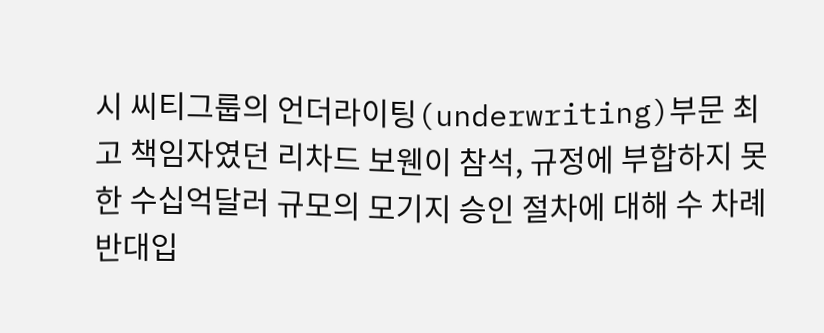시 씨티그룹의 언더라이팅(underwriting)부문 최고 책임자였던 리차드 보웬이 참석, 규정에 부합하지 못한 수십억달러 규모의 모기지 승인 절차에 대해 수 차례 반대입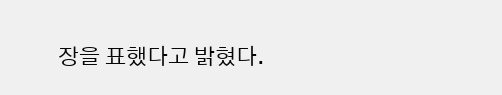장을 표했다고 밝혔다.